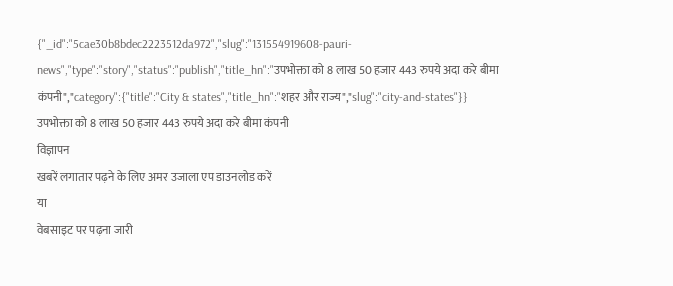{"_id":"5cae30b8bdec2223512da972","slug":"131554919608-pauri-news","type":"story","status":"publish","title_hn":"उपभोक्ता को 8 लाख 50 हजार 443 रुपये अदा करे बीमा कंपनी","category":{"title":"City & states","title_hn":"शहर और राज्य","slug":"city-and-states"}}
उपभोक्ता को 8 लाख 50 हजार 443 रुपये अदा करे बीमा कंपनी
विज्ञापन
खबरें लगातार पढ़ने के लिए अमर उजाला एप डाउनलोड करें
या
वेबसाइट पर पढ़ना जारी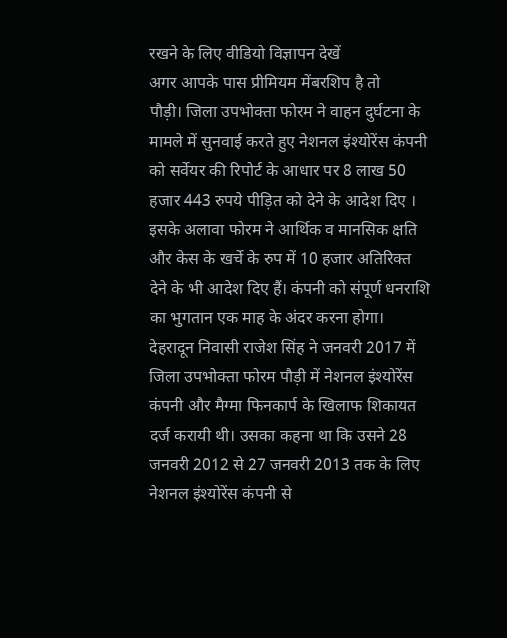रखने के लिए वीडियो विज्ञापन देखें
अगर आपके पास प्रीमियम मेंबरशिप है तो
पौड़ी। जिला उपभोक्ता फोरम ने वाहन दुर्घटना के मामले में सुनवाई करते हुए नेशनल इंश्योरेंस कंपनी को सर्वेयर की रिपोर्ट के आधार पर 8 लाख 50 हजार 443 रुपये पीड़ित को देने के आदेश दिए । इसके अलावा फोरम ने आर्थिक व मानसिक क्षति और केस के खर्चे के रुप में 10 हजार अतिरिक्त देने के भी आदेश दिए हैं। कंपनी को संपूर्ण धनराशि का भुगतान एक माह के अंदर करना होगा।
देहरादून निवासी राजेश सिंह ने जनवरी 2017 में जिला उपभोक्ता फोरम पौड़ी में नेशनल इंश्योरेंस कंपनी और मैग्मा फिनकार्प के खिलाफ शिकायत दर्ज करायी थी। उसका कहना था कि उसने 28 जनवरी 2012 से 27 जनवरी 2013 तक के लिए नेशनल इंश्योरेंस कंपनी से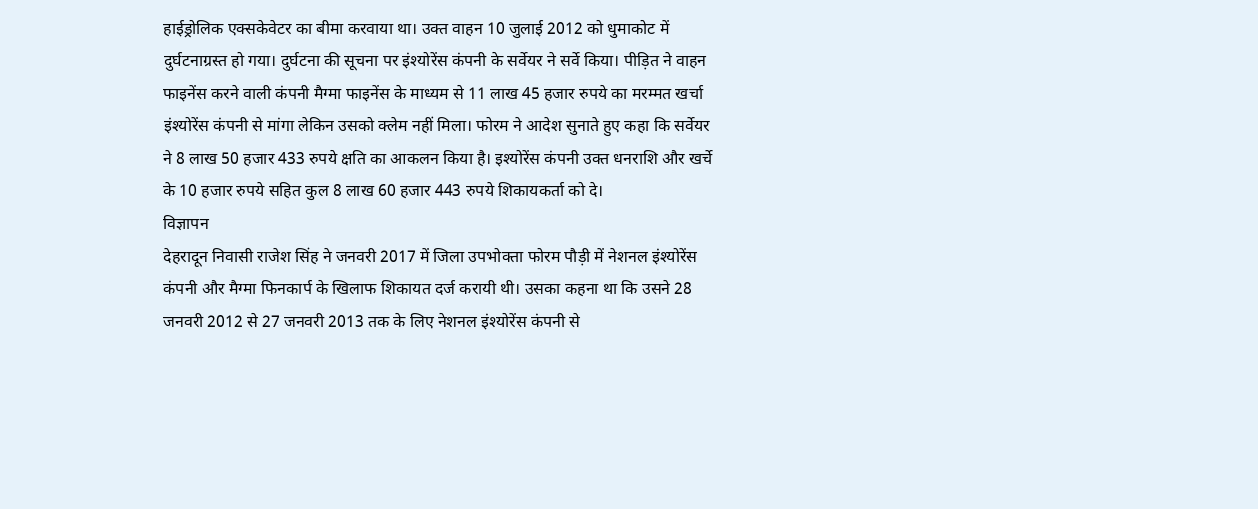हाईड्रोलिक एक्सकेवेटर का बीमा करवाया था। उक्त वाहन 10 जुलाई 2012 को धुमाकोट में दुर्घटनाग्रस्त हो गया। दुर्घटना की सूचना पर इंश्योरेंस कंपनी के सर्वेयर ने सर्वे किया। पीड़ित ने वाहन फाइनेंस करने वाली कंपनी मैग्मा फाइनेंस के माध्यम से 11 लाख 45 हजार रुपये का मरम्मत खर्चा इंश्योरेंस कंपनी से मांगा लेकिन उसको क्लेम नहीं मिला। फोरम ने आदेश सुनाते हुए कहा कि सर्वेयर ने 8 लाख 50 हजार 433 रुपये क्षति का आकलन किया है। इश्योरेंस कंपनी उक्त धनराशि और खर्चे के 10 हजार रुपये सहित कुल 8 लाख 60 हजार 443 रुपये शिकायकर्ता को दे।
विज्ञापन
देहरादून निवासी राजेश सिंह ने जनवरी 2017 में जिला उपभोक्ता फोरम पौड़ी में नेशनल इंश्योरेंस कंपनी और मैग्मा फिनकार्प के खिलाफ शिकायत दर्ज करायी थी। उसका कहना था कि उसने 28 जनवरी 2012 से 27 जनवरी 2013 तक के लिए नेशनल इंश्योरेंस कंपनी से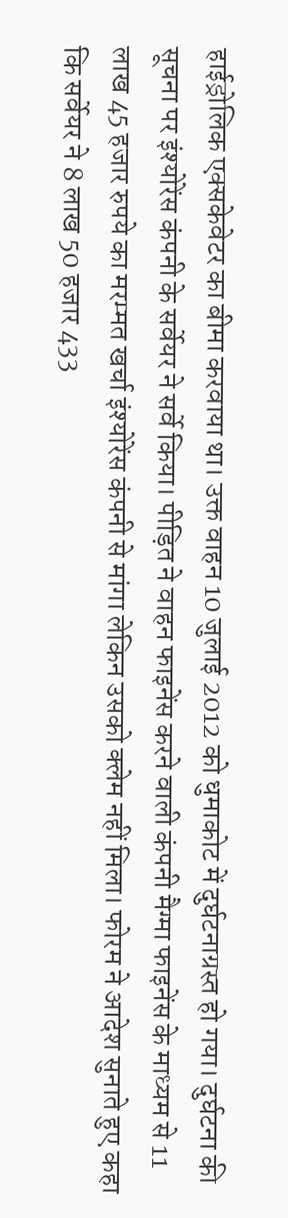हाईड्रोलिक एक्सकेवेटर का बीमा करवाया था। उक्त वाहन 10 जुलाई 2012 को धुमाकोट में दुर्घटनाग्रस्त हो गया। दुर्घटना की सूचना पर इंश्योरेंस कंपनी के सर्वेयर ने सर्वे किया। पीड़ित ने वाहन फाइनेंस करने वाली कंपनी मैग्मा फाइनेंस के माध्यम से 11 लाख 45 हजार रुपये का मरम्मत खर्चा इंश्योरेंस कंपनी से मांगा लेकिन उसको क्लेम नहीं मिला। फोरम ने आदेश सुनाते हुए कहा कि सर्वेयर ने 8 लाख 50 हजार 433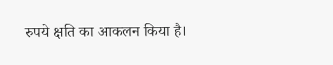रुपये क्षति का आकलन किया है।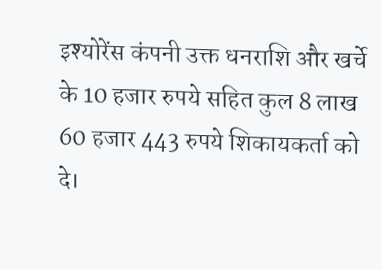इश्योरेंस कंपनी उक्त धनराशि और खर्चे के 10 हजार रुपये सहित कुल 8 लाख 60 हजार 443 रुपये शिकायकर्ता को दे।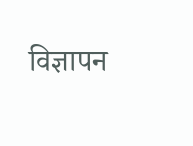विज्ञापन